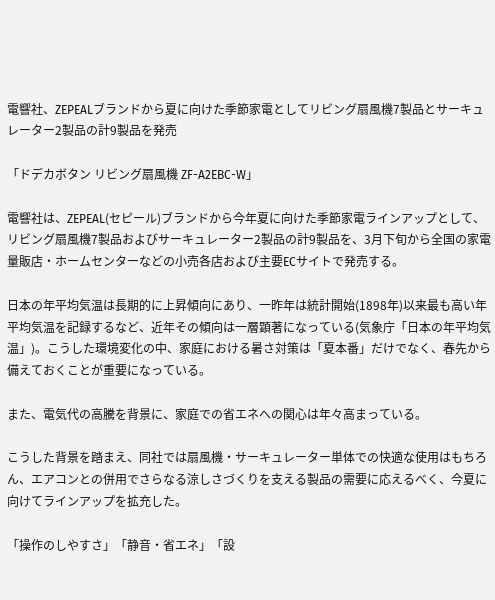電響社、ZEPEALブランドから夏に向けた季節家電としてリビング扇風機7製品とサーキュレーター2製品の計9製品を発売

「ドデカボタン リビング扇風機 ZF-A2EBC-W」

電響社は、ZEPEAL(セピール)ブランドから今年夏に向けた季節家電ラインアップとして、リビング扇風機7製品およびサーキュレーター2製品の計9製品を、3月下旬から全国の家電量販店・ホームセンターなどの小売各店および主要ECサイトで発売する。

日本の年平均気温は長期的に上昇傾向にあり、一昨年は統計開始(1898年)以来最も高い年平均気温を記録するなど、近年その傾向は一層顕著になっている(気象庁「日本の年平均気温」)。こうした環境変化の中、家庭における暑さ対策は「夏本番」だけでなく、春先から備えておくことが重要になっている。

また、電気代の高騰を背景に、家庭での省エネへの関心は年々高まっている。

こうした背景を踏まえ、同社では扇風機・サーキュレーター単体での快適な使用はもちろん、エアコンとの併用でさらなる涼しさづくりを支える製品の需要に応えるべく、今夏に向けてラインアップを拡充した。

「操作のしやすさ」「静音・省エネ」「設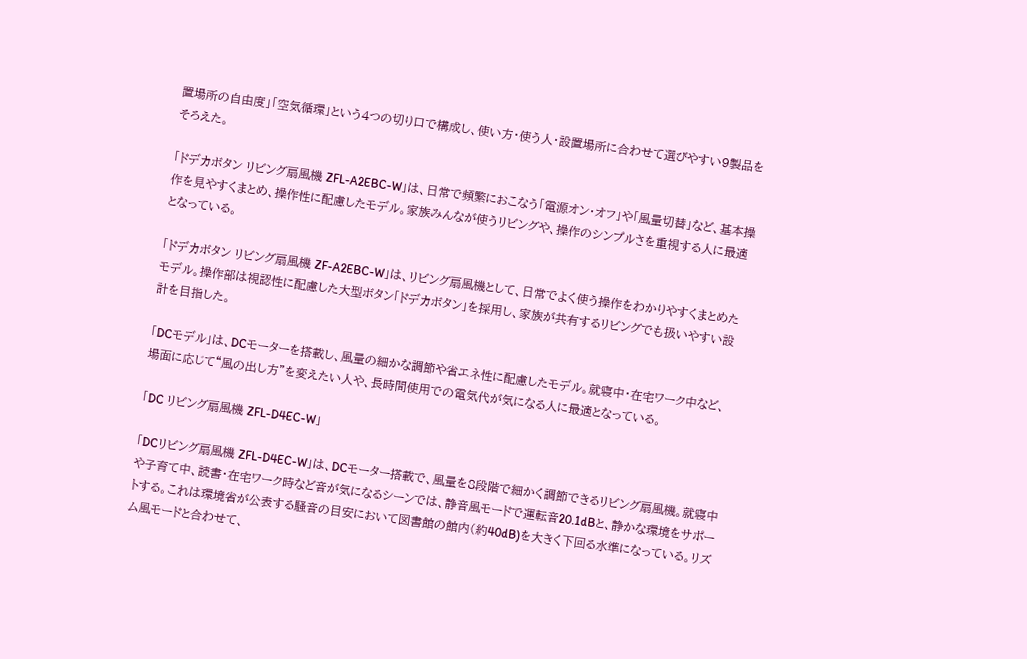置場所の自由度」「空気循環」という4つの切り口で構成し、使い方・使う人・設置場所に合わせて選びやすい9製品をそろえた。

「ドデカボタン リビング扇風機 ZFL-A2EBC-W」は、日常で頻繁におこなう「電源オン・オフ」や「風量切替」など、基本操作を見やすくまとめ、操作性に配慮したモデル。家族みんなが使うリビングや、操作のシンプルさを重視する人に最適となっている。

「ドデカボタン リビング扇風機 ZF-A2EBC-W」は、リビング扇風機として、日常でよく使う操作をわかりやすくまとめたモデル。操作部は視認性に配慮した大型ボタン「ドデカボタン」を採用し、家族が共有するリビングでも扱いやすい設計を目指した。

「DCモデル」は、DCモーターを搭載し、風量の細かな調節や省エネ性に配慮したモデル。就寝中・在宅ワーク中など、場面に応じて“風の出し方”を変えたい人や、長時間使用での電気代が気になる人に最適となっている。

「DC リビング扇風機 ZFL-D4EC-W」

「DCリビング扇風機 ZFL-D4EC-W」は、DCモーター搭載で、風量を8段階で細かく調節できるリビング扇風機。就寝中や子育て中、読書・在宅ワーク時など音が気になるシーンでは、静音風モードで運転音20.1dBと、静かな環境をサポートする。これは環境省が公表する騒音の目安において図書館の館内(約40dB)を大きく下回る水準になっている。リズム風モードと合わせて、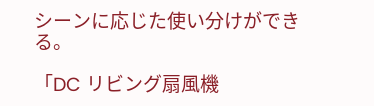シーンに応じた使い分けができる。

「DC リビング扇風機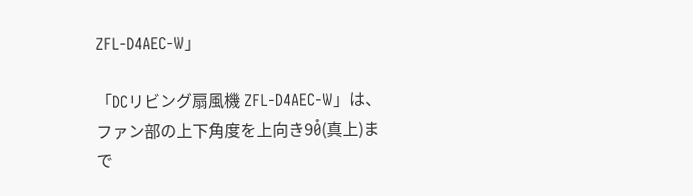ZFL-D4AEC-W」

「DCリビング扇風機 ZFL-D4AEC-W」は、ファン部の上下角度を上向き90̊(真上)まで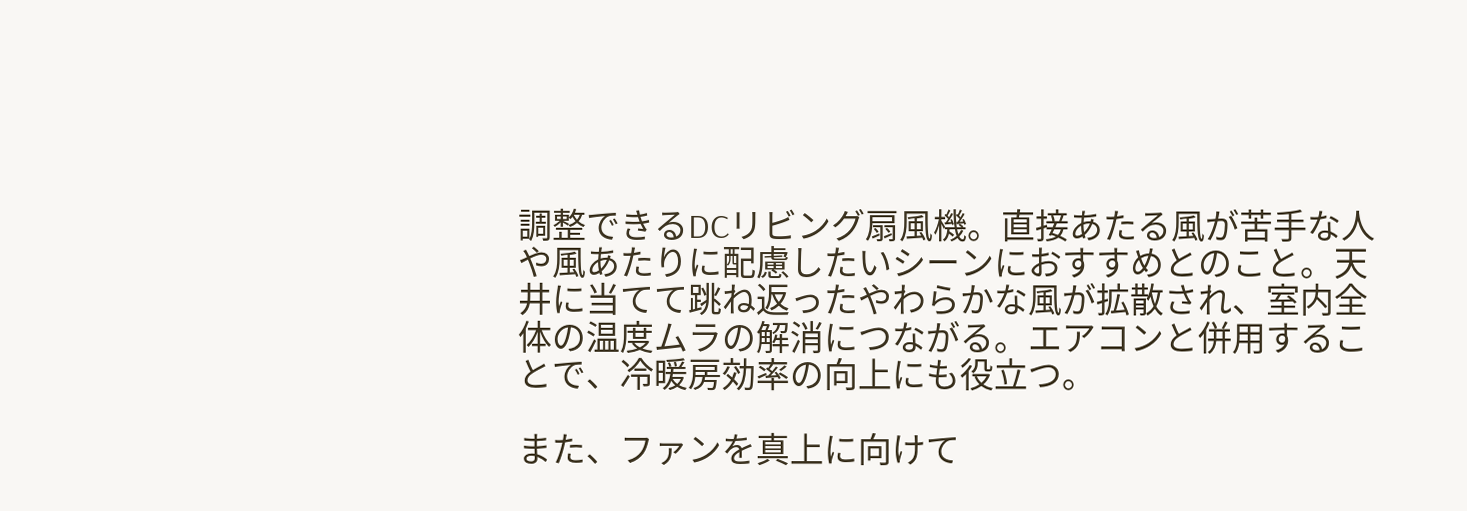調整できるDCリビング扇風機。直接あたる風が苦手な人や風あたりに配慮したいシーンにおすすめとのこと。天井に当てて跳ね返ったやわらかな風が拡散され、室内全体の温度ムラの解消につながる。エアコンと併用することで、冷暖房効率の向上にも役立つ。

また、ファンを真上に向けて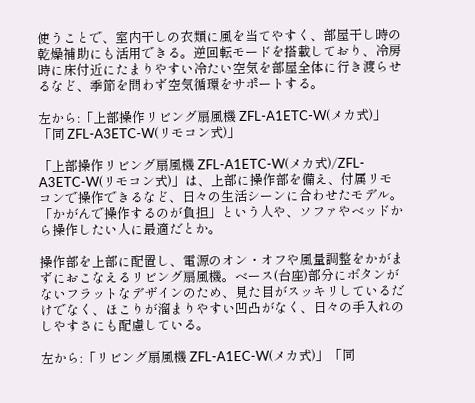使うことで、室内干しの衣類に風を当てやすく、部屋干し時の乾燥補助にも活用できる。逆回転モードを搭載しており、冷房時に床付近にたまりやすい冷たい空気を部屋全体に行き渡らせるなど、季節を問わず空気循環をサポートする。

左から:「上部操作リビング扇風機 ZFL-A1ETC-W(メカ式)」「同 ZFL-A3ETC-W(リモコン式)」

「上部操作リビング扇風機 ZFL-A1ETC-W(メカ式)/ZFL-A3ETC-W(リモコン式)」は、上部に操作部を備え、付属リモコンで操作できるなど、日々の生活シーンに合わせたモデル。「かがんで操作するのが負担」という人や、ソファやベッドから操作したい人に最適だとか。

操作部を上部に配置し、電源のオン・オフや風量調整をかがまずにおこなえるリビング扇風機。ベース(台座)部分にボタンがないフラットなデザインのため、見た目がスッキリしているだけでなく、ほこりが溜まりやすい凹凸がなく、日々の手入れのしやすさにも配慮している。

左から:「リビング扇風機 ZFL-A1EC-W(メカ式)」「同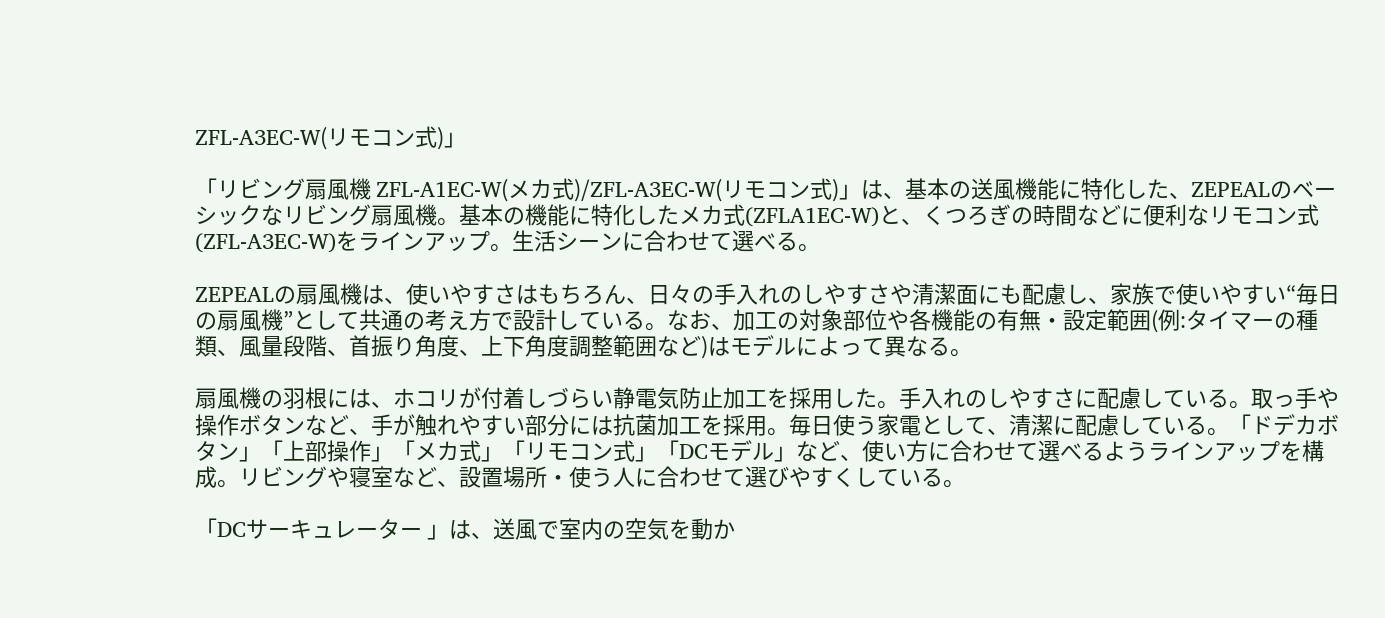ZFL-A3EC-W(リモコン式)」

「リビング扇風機 ZFL-A1EC-W(メカ式)/ZFL-A3EC-W(リモコン式)」は、基本の送風機能に特化した、ZEPEALのベーシックなリビング扇風機。基本の機能に特化したメカ式(ZFLA1EC-W)と、くつろぎの時間などに便利なリモコン式(ZFL-A3EC-W)をラインアップ。生活シーンに合わせて選べる。

ZEPEALの扇風機は、使いやすさはもちろん、日々の手入れのしやすさや清潔面にも配慮し、家族で使いやすい“毎日の扇風機”として共通の考え方で設計している。なお、加工の対象部位や各機能の有無・設定範囲(例:タイマーの種類、風量段階、首振り角度、上下角度調整範囲など)はモデルによって異なる。

扇風機の羽根には、ホコリが付着しづらい静電気防止加工を採用した。手入れのしやすさに配慮している。取っ手や操作ボタンなど、手が触れやすい部分には抗菌加工を採用。毎日使う家電として、清潔に配慮している。「ドデカボタン」「上部操作」「メカ式」「リモコン式」「DCモデル」など、使い方に合わせて選べるようラインアップを構成。リビングや寝室など、設置場所・使う人に合わせて選びやすくしている。

「DCサーキュレーター 」は、送風で室内の空気を動か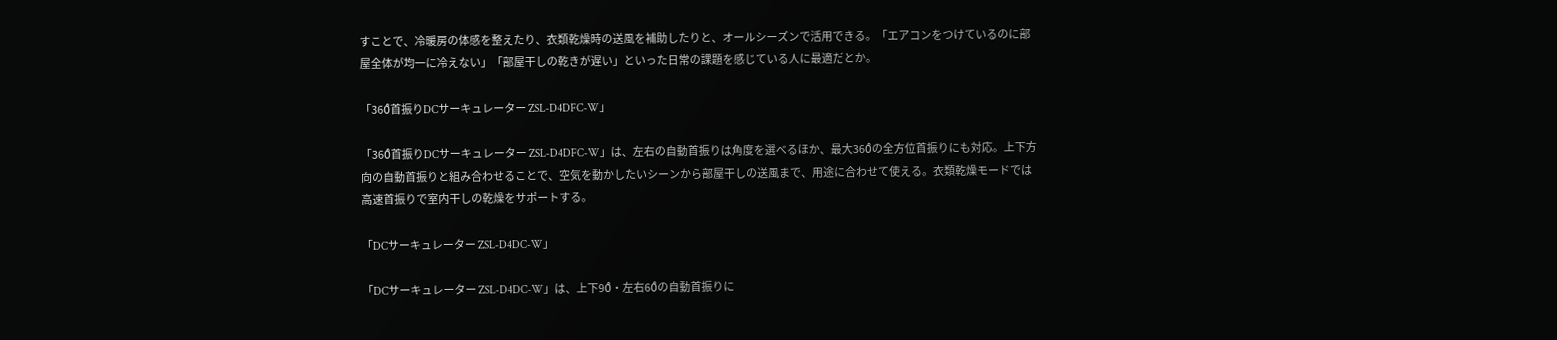すことで、冷暖房の体感を整えたり、衣類乾燥時の送風を補助したりと、オールシーズンで活用できる。「エアコンをつけているのに部屋全体が均一に冷えない」「部屋干しの乾きが遅い」といった日常の課題を感じている人に最適だとか。

「360̊首振りDCサーキュレーター ZSL-D4DFC-W」

「360̊首振りDCサーキュレーター ZSL-D4DFC-W」は、左右の自動首振りは角度を選べるほか、最大360̊の全方位首振りにも対応。上下方向の自動首振りと組み合わせることで、空気を動かしたいシーンから部屋干しの送風まで、用途に合わせて使える。衣類乾燥モードでは高速首振りで室内干しの乾燥をサポートする。

「DCサーキュレーター ZSL-D4DC-W」

「DCサーキュレーター ZSL-D4DC-W」は、上下90̊・左右60̊の自動首振りに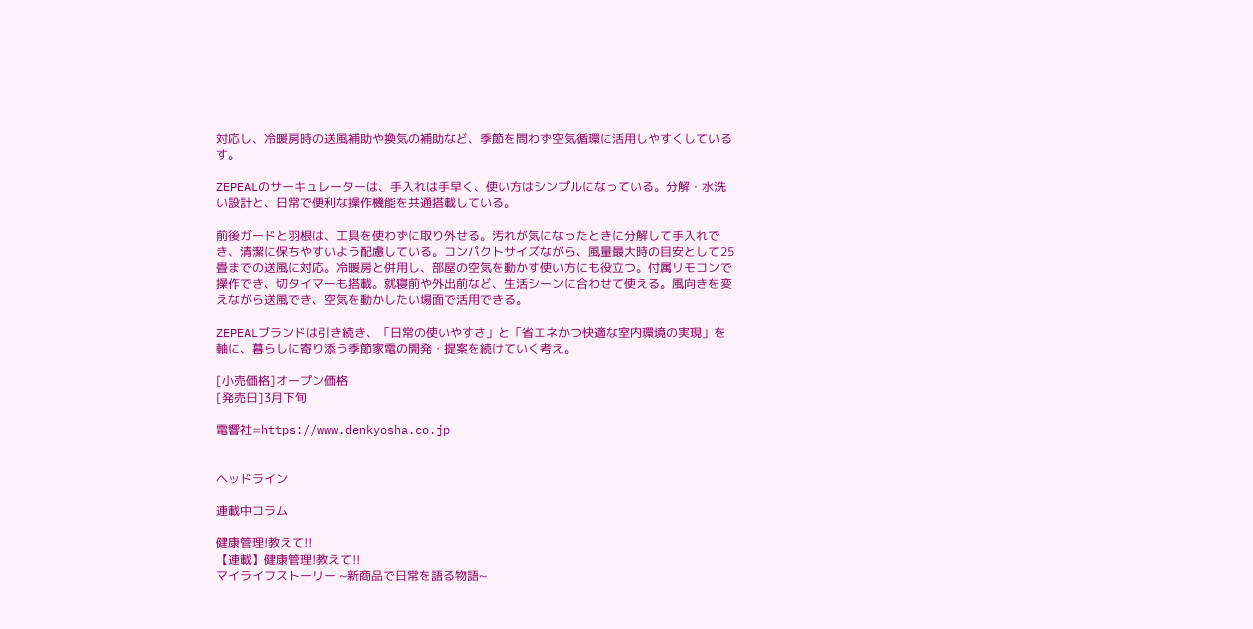対応し、冷暖房時の送風補助や換気の補助など、季節を問わず空気循環に活用しやすくしているす。

ZEPEALのサーキュレーターは、手入れは手早く、使い方はシンプルになっている。分解・水洗い設計と、日常で便利な操作機能を共通搭載している。

前後ガードと羽根は、工具を使わずに取り外せる。汚れが気になったときに分解して手入れでき、清潔に保ちやすいよう配慮している。コンパクトサイズながら、風量最大時の目安として25畳までの送風に対応。冷暖房と併用し、部屋の空気を動かす使い方にも役立つ。付属リモコンで操作でき、切タイマーも搭載。就寝前や外出前など、生活シーンに合わせて使える。風向きを変えながら送風でき、空気を動かしたい場面で活用できる。

ZEPEALブランドは引き続き、「日常の使いやすさ」と「省エネかつ快適な室内環境の実現」を軸に、暮らしに寄り添う季節家電の開発・提案を続けていく考え。

[小売価格]オープン価格
[発売日]3月下旬

電響社=https://www.denkyosha.co.jp


ヘッドライン

連載中コラム

健康管理!教えて!!
【連載】健康管理!教えて!!
マイライフストーリー ~新商品で日常を語る物語~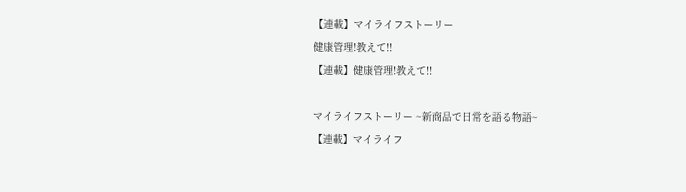【連載】マイライフストーリー
健康管理!教えて!!
【連載】健康管理!教えて!!

マイライフストーリー ~新商品で日常を語る物語~
【連載】マイライフ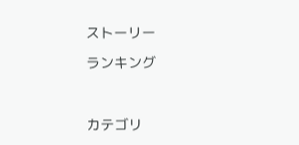ストーリー

ランキング



カテゴリ